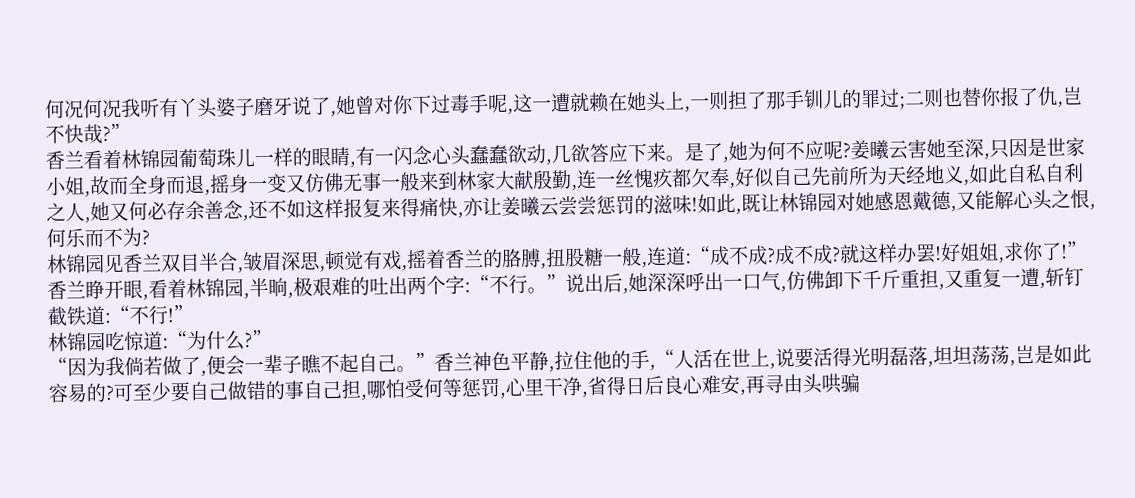何况何况我听有丫头婆子磨牙说了,她曾对你下过毒手呢,这一遭就赖在她头上,一则担了那手钏儿的罪过;二则也替你报了仇,岂不快哉?”
香兰看着林锦园葡萄珠儿一样的眼睛,有一闪念心头蠢蠢欲动,几欲答应下来。是了,她为何不应呢?姜曦云害她至深,只因是世家小姐,故而全身而退,摇身一变又仿佛无事一般来到林家大献殷勤,连一丝愧疚都欠奉,好似自己先前所为天经地义,如此自私自利之人,她又何必存余善念,还不如这样报复来得痛快,亦让姜曦云尝尝惩罚的滋味!如此,既让林锦园对她感恩戴德,又能解心头之恨,何乐而不为?
林锦园见香兰双目半合,皱眉深思,顿觉有戏,摇着香兰的胳膊,扭股糖一般,连道:“成不成?成不成?就这样办罢!好姐姐,求你了!”
香兰睁开眼,看着林锦园,半晌,极艰难的吐出两个字:“不行。”说出后,她深深呼出一口气,仿佛卸下千斤重担,又重复一遭,斩钉截铁道:“不行!”
林锦园吃惊道:“为什么?”
“因为我倘若做了,便会一辈子瞧不起自己。”香兰神色平静,拉住他的手,“人活在世上,说要活得光明磊落,坦坦荡荡,岂是如此容易的?可至少要自己做错的事自己担,哪怕受何等惩罚,心里干净,省得日后良心难安,再寻由头哄骗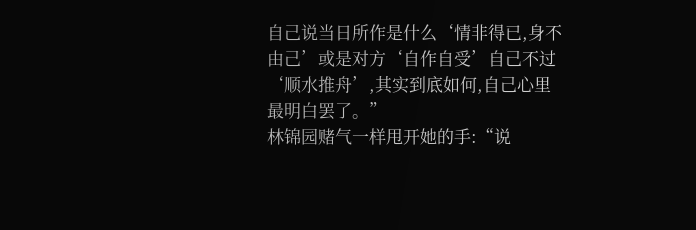自己说当日所作是什么‘情非得已,身不由己’或是对方‘自作自受’自己不过‘顺水推舟’,其实到底如何,自己心里最明白罢了。”
林锦园赌气一样甩开她的手:“说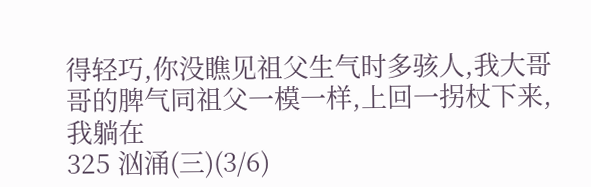得轻巧,你没瞧见祖父生气时多骇人,我大哥哥的脾气同祖父一模一样,上回一拐杖下来,我躺在
325 汹涌(三)(3/6)